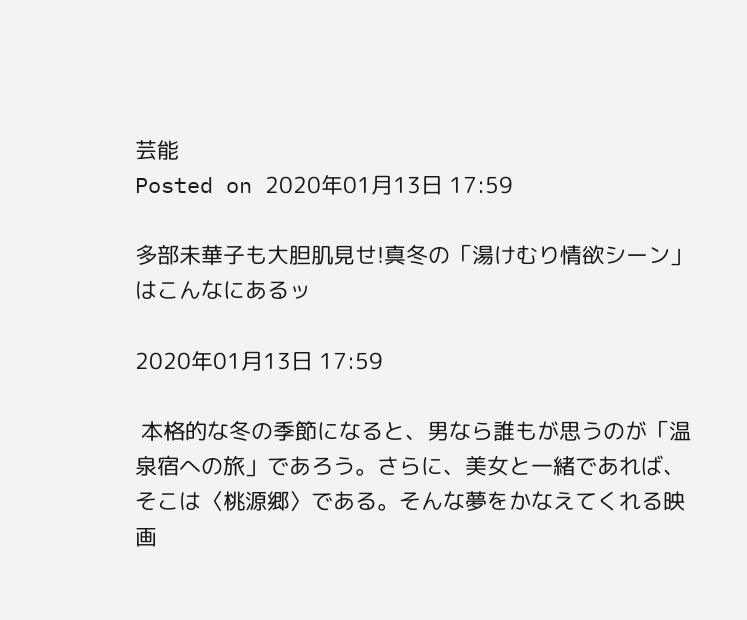芸能
Posted on 2020年01月13日 17:59

多部未華子も大胆肌見せ!真冬の「湯けむり情欲シーン」はこんなにあるッ

2020年01月13日 17:59

 本格的な冬の季節になると、男なら誰もが思うのが「温泉宿への旅」であろう。さらに、美女と一緒であれば、そこは〈桃源郷〉である。そんな夢をかなえてくれる映画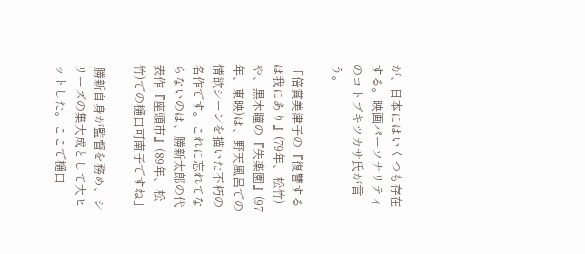が、日本にはいくつも存在する。映画パーソナリティのコトブキツカサ氏が言う。

「倍賞美津子の『復讐するは我にあり』(79年、松竹)や、黒木瞳の『失楽園』(97年、東映)は、野天風呂での情欲シーンを描いた不朽の名作です。これに忘れてならないのは、勝新太郎の代表作『座頭市』(89年、松竹)での樋口可南子ですね」

 勝新自身が監督を務め、シリーズの集大成として大ヒットした。ここで樋口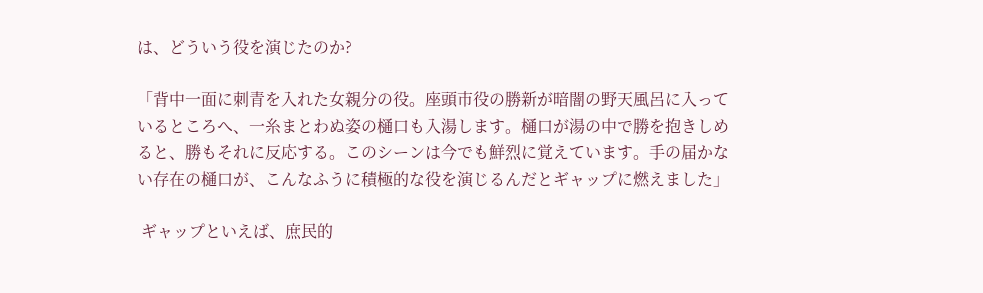は、どういう役を演じたのか?

「背中一面に刺青を入れた女親分の役。座頭市役の勝新が暗闇の野天風呂に入っているところへ、一糸まとわぬ姿の樋口も入湯します。樋口が湯の中で勝を抱きしめると、勝もそれに反応する。このシーンは今でも鮮烈に覚えています。手の届かない存在の樋口が、こんなふうに積極的な役を演じるんだとギャップに燃えました」

 ギャップといえば、庶民的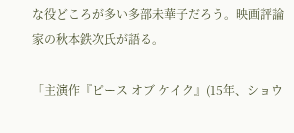な役どころが多い多部未華子だろう。映画評論家の秋本鉄次氏が語る。

「主演作『ピース オブ ケイク』(15年、ショウ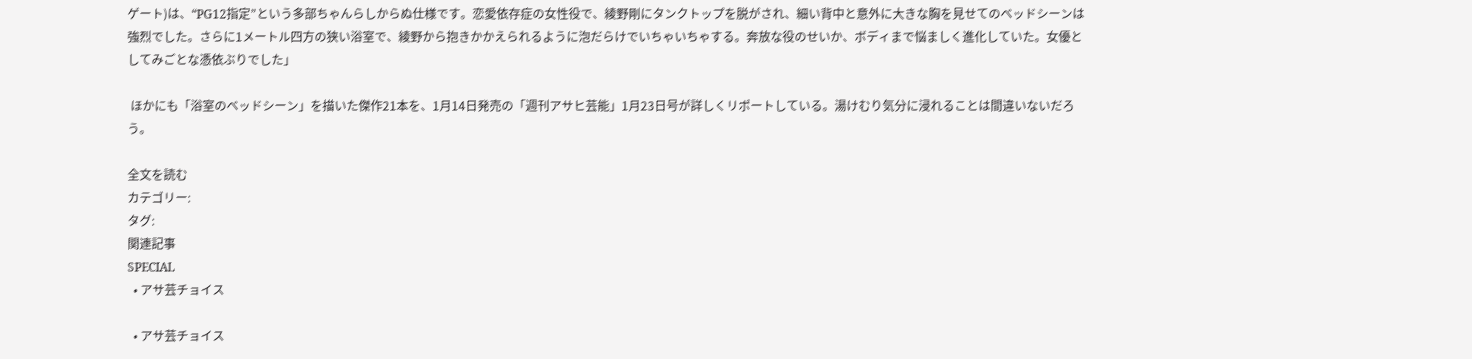ゲート)は、“PG12指定”という多部ちゃんらしからぬ仕様です。恋愛依存症の女性役で、綾野剛にタンクトップを脱がされ、細い背中と意外に大きな胸を見せてのベッドシーンは強烈でした。さらに1メートル四方の狭い浴室で、綾野から抱きかかえられるように泡だらけでいちゃいちゃする。奔放な役のせいか、ボディまで悩ましく進化していた。女優としてみごとな憑依ぶりでした」

 ほかにも「浴室のベッドシーン」を描いた傑作21本を、1月14日発売の「週刊アサヒ芸能」1月23日号が詳しくリポートしている。湯けむり気分に浸れることは間違いないだろう。

全文を読む
カテゴリー:
タグ:
関連記事
SPECIAL
  • アサ芸チョイス

  • アサ芸チョイス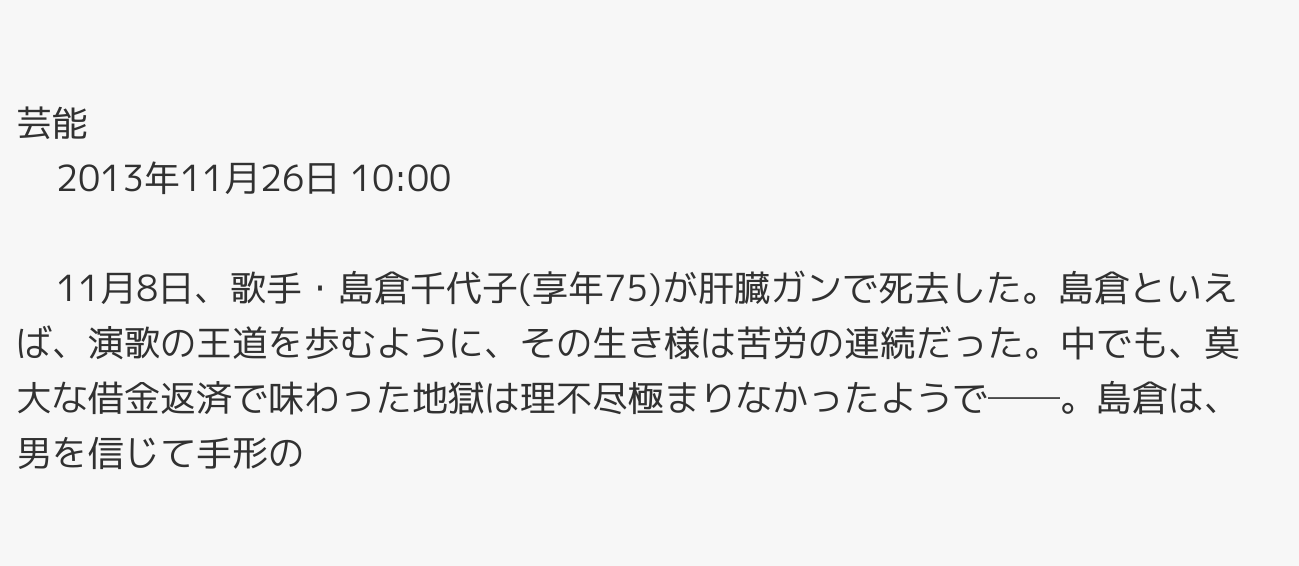芸能
    2013年11月26日 10:00

    11月8日、歌手・島倉千代子(享年75)が肝臓ガンで死去した。島倉といえば、演歌の王道を歩むように、その生き様は苦労の連続だった。中でも、莫大な借金返済で味わった地獄は理不尽極まりなかったようで──。島倉は、男を信じて手形の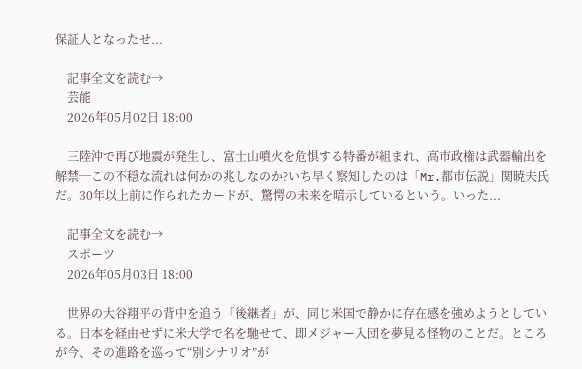保証人となったせ...

    記事全文を読む→
    芸能
    2026年05月02日 18:00

    三陸沖で再び地震が発生し、富士山噴火を危惧する特番が組まれ、高市政権は武器輸出を解禁─この不穏な流れは何かの兆しなのか?いち早く察知したのは「Mr.都市伝説」関暁夫氏だ。30年以上前に作られたカードが、驚愕の未来を暗示しているという。いった...

    記事全文を読む→
    スポーツ
    2026年05月03日 18:00

    世界の大谷翔平の背中を追う「後継者」が、同じ米国で静かに存在感を強めようとしている。日本を経由せずに米大学で名を馳せて、即メジャー入団を夢見る怪物のことだ。ところが今、その進路を巡って“別シナリオ”が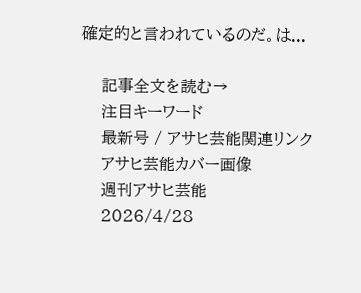確定的と言われているのだ。は...

    記事全文を読む→
    注目キーワード
    最新号 / アサヒ芸能関連リンク
    アサヒ芸能カバー画像
    週刊アサヒ芸能
    2026/4/28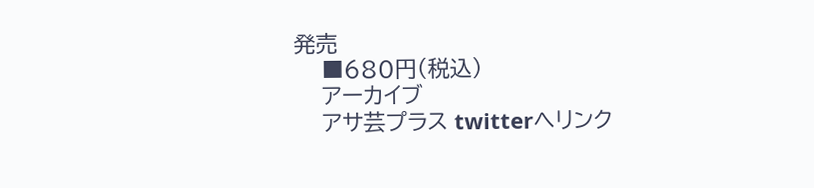発売
    ■680円(税込)
    アーカイブ
    アサ芸プラス twitterへリンク